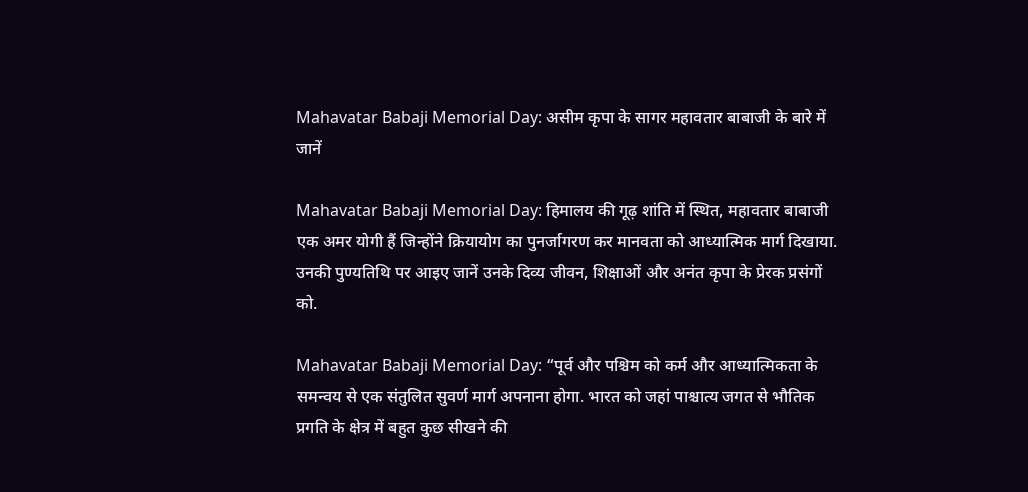Mahavatar Babaji Memorial Day: असीम कृपा के सागर महावतार बाबाजी के बारे में जानें

Mahavatar Babaji Memorial Day: हिमालय की गूढ़ शांति में स्थित, महावतार बाबाजी एक अमर योगी हैं जिन्होंने क्रियायोग का पुनर्जागरण कर मानवता को आध्यात्मिक मार्ग दिखाया. उनकी पुण्यतिथि पर आइए जानें उनके दिव्य जीवन, शिक्षाओं और अनंत कृपा के प्रेरक प्रसंगों को.

Mahavatar Babaji Memorial Day: “पूर्व और पश्चिम को कर्म और आध्यात्मिकता के समन्वय से एक संतुलित सुवर्ण मार्ग अपनाना होगा. भारत को जहां पाश्चात्य जगत से भौतिक प्रगति के क्षेत्र में बहुत कुछ सीखने की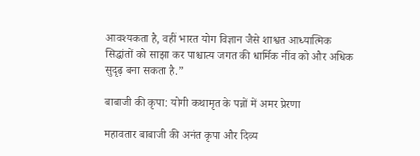आवश्यकता है, वहीं भारत योग विज्ञान जैसे शाश्वत आध्यात्मिक सिद्धांतों को साझा कर पाश्चात्य जगत की धार्मिक नींव को और अधिक सुदृढ़ बना सकता है.”

बाबाजी की कृपा: योगी कथामृत के पन्नों में अमर प्रेरणा

महावतार बाबाजी की अनंत कृपा और दिव्य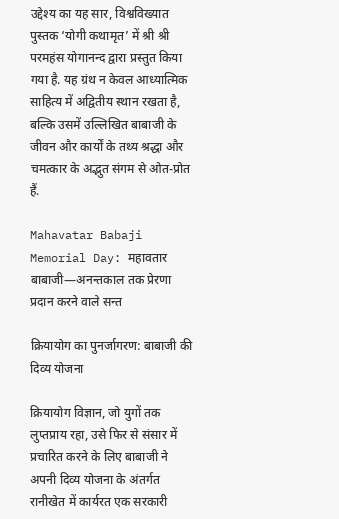उद्देश्य का यह सार, विश्वविख्यात पुस्तक ‘योगी कथामृत’ में श्री श्री परमहंस योगानन्द द्वारा प्रस्तुत किया गया है. यह ग्रंथ न केवल आध्यात्मिक साहित्य में अद्वितीय स्थान रखता है, बल्कि उसमें उल्लिखित बाबाजी के जीवन और कार्यों के तथ्य श्रद्धा और चमत्कार के अद्भुत संगम से ओत-प्रोत हैं.

Mahavatar Babaji Memorial Day: महावतार बाबाजी—अनन्तकाल तक प्रेरणा प्रदान करने वाले सन्त

क्रियायोग का पुनर्जागरण: बाबाजी की दिव्य योजना

क्रियायोग विज्ञान, जो युगों तक लुप्तप्राय रहा, उसे फिर से संसार में प्रचारित करने के लिए बाबाजी ने अपनी दिव्य योजना के अंतर्गत रानीखेत में कार्यरत एक सरकारी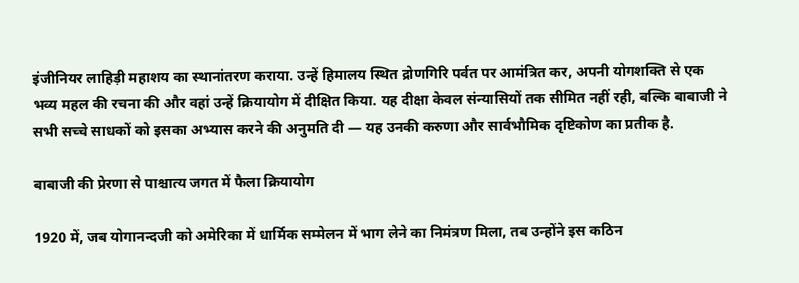इंजीनियर लाहिड़ी महाशय का स्थानांतरण कराया. उन्हें हिमालय स्थित द्रोणगिरि पर्वत पर आमंत्रित कर, अपनी योगशक्ति से एक भव्य महल की रचना की और वहां उन्हें क्रियायोग में दीक्षित किया. यह दीक्षा केवल संन्यासियों तक सीमित नहीं रही, बल्कि बाबाजी ने सभी सच्चे साधकों को इसका अभ्यास करने की अनुमति दी — यह उनकी करुणा और सार्वभौमिक दृष्टिकोण का प्रतीक है.

बाबाजी की प्रेरणा से पाश्चात्य जगत में फैला क्रियायोग

1920 में, जब योगानन्दजी को अमेरिका में धार्मिक सम्मेलन में भाग लेने का निमंत्रण मिला, तब उन्होंने इस कठिन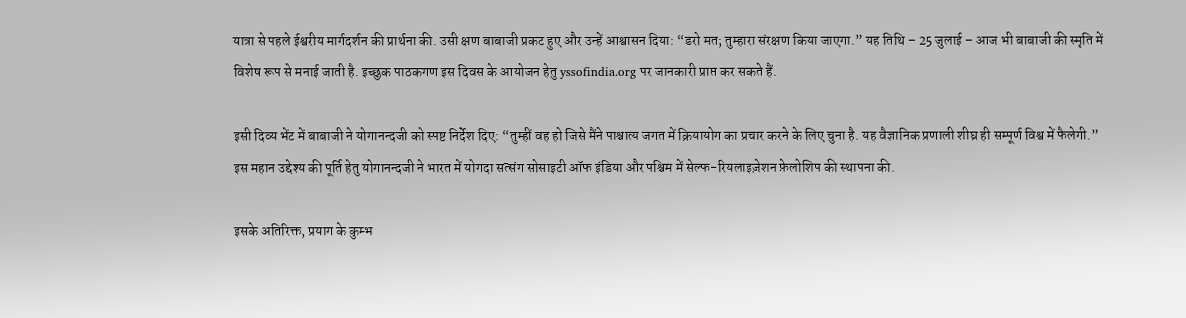यात्रा से पहले ईश्वरीय मार्गदर्शन की प्रार्थना की. उसी क्षण बाबाजी प्रकट हुए और उन्हें आश्वासन दिया: “डरो मत; तुम्हारा संरक्षण किया जाएगा.” यह तिथि – 25 जुलाई – आज भी बाबाजी की स्मृति में विशेष रूप से मनाई जाती है. इच्छुक पाठकगण इस दिवस के आयोजन हेतु yssofindia.org पर जानकारी प्राप्त कर सकते हैं.

इसी दिव्य भेंट में बाबाजी ने योगानन्दजी को स्पष्ट निर्देश दिए: “तुम्हीं वह हो जिसे मैंने पाश्चात्य जगत में क्रियायोग का प्रचार करने के लिए चुना है. यह वैज्ञानिक प्रणाली शीघ्र ही सम्पूर्ण विश्व में फैलेगी.” इस महान उद्देश्य की पूर्ति हेतु योगानन्दजी ने भारत में योगदा सत्संग सोसाइटी ऑफ इंडिया और पश्चिम में सेल्फ-रियलाइज़ेशन फ़ेलोशिप की स्थापना की.

इसके अतिरिक्त, प्रयाग के कुम्भ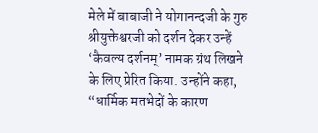मेले में बाबाजी ने योगानन्दजी के गुरु श्रीयुक्तेश्वरजी को दर्शन देकर उन्हें ‘कैवल्य दर्शनम्’ नामक ग्रंथ लिखने के लिए प्रेरित किया. उन्होंने कहा, “धार्मिक मतभेदों के कारण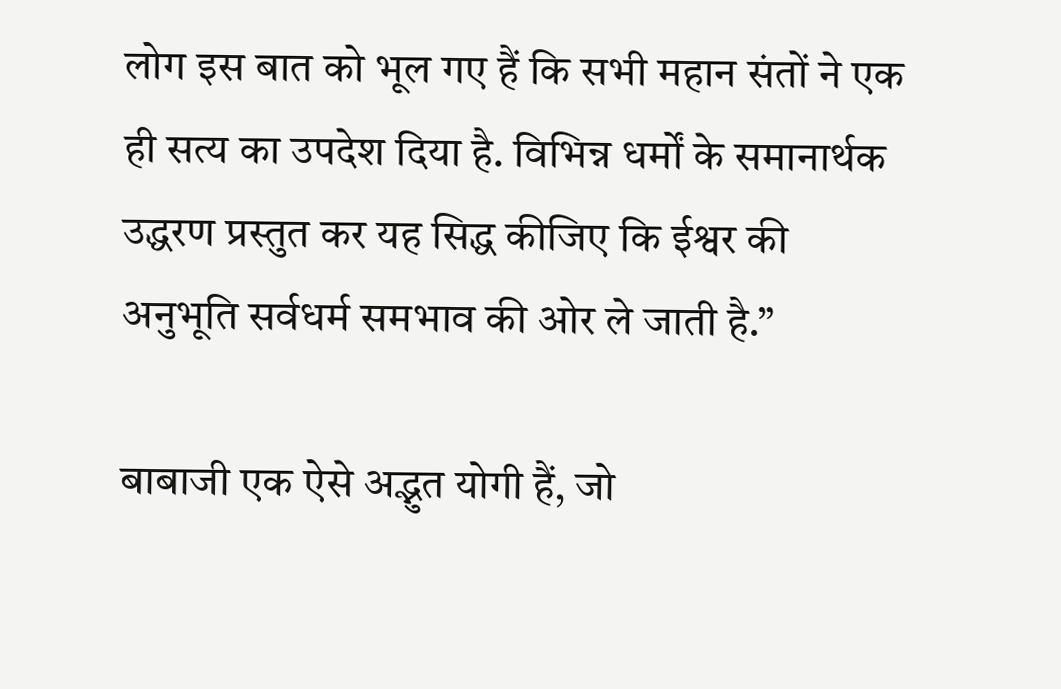लोग इस बात को भूल गए हैं कि सभी महान संतों ने एक ही सत्य का उपदेश दिया है. विभिन्न धर्मों के समानार्थक उद्धरण प्रस्तुत कर यह सिद्ध कीजिए कि ईश्वर की अनुभूति सर्वधर्म समभाव की ओर ले जाती है.”

बाबाजी एक ऐसे अद्भुत योगी हैं, जो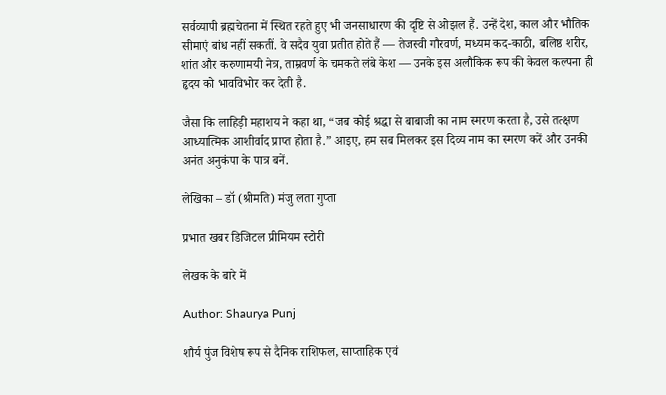सर्वव्यापी ब्रह्मचेतना में स्थित रहते हुए भी जनसाधारण की दृष्टि से ओझल हैं. उन्हें देश, काल और भौतिक सीमाएं बांध नहीं सकतीं. वे सदैव युवा प्रतीत होते हैं — तेजस्वी गौरवर्ण, मध्यम कद-काठी, बलिष्ठ शरीर, शांत और करुणामयी नेत्र, ताम्रवर्ण के चमकते लंबे केश — उनके इस अलौकिक रूप की केवल कल्पना ही हृदय को भावविभोर कर देती है.

जैसा कि लाहिड़ी महाशय ने कहा था, “जब कोई श्रद्धा से बाबाजी का नाम स्मरण करता है, उसे तत्क्षण आध्यात्मिक आशीर्वाद प्राप्त होता है.” आइए, हम सब मिलकर इस दिव्य नाम का स्मरण करें और उनकी अनंत अनुकंपा के पात्र बनें.

लेखिका – डॉ (श्रीमति) मंजु लता गुप्ता

प्रभात खबर डिजिटल प्रीमियम स्टोरी

लेखक के बारे में

Author: Shaurya Punj

शौर्य पुंज विशेष रूप से दैनिक राशिफल, साप्ताहिक एवं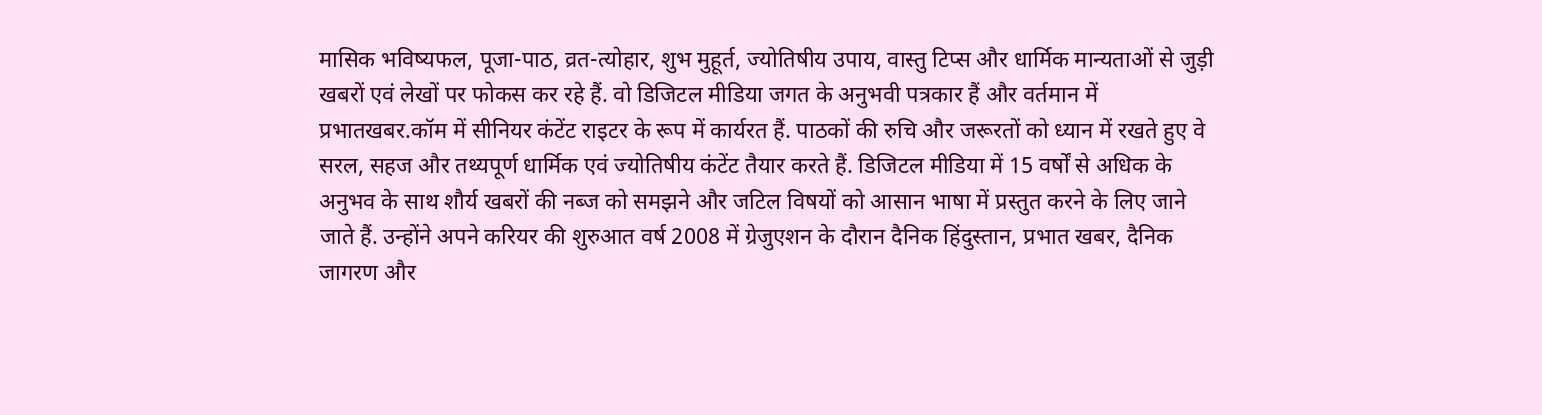मासिक भविष्यफल, पूजा-पाठ, व्रत-त्योहार, शुभ मुहूर्त, ज्योतिषीय उपाय, वास्तु टिप्स और धार्मिक मान्यताओं से जुड़ी खबरों एवं लेखों पर फोकस कर रहे हैं. वो डिजिटल मीडिया जगत के अनुभवी पत्रकार हैं और वर्तमान में प्रभातखबर.कॉम में सीनियर कंटेंट राइटर के रूप में कार्यरत हैं. पाठकों की रुचि और जरूरतों को ध्यान में रखते हुए वे सरल, सहज और तथ्यपूर्ण धार्मिक एवं ज्योतिषीय कंटेंट तैयार करते हैं. डिजिटल मीडिया में 15 वर्षों से अधिक के अनुभव के साथ शौर्य खबरों की नब्ज को समझने और जटिल विषयों को आसान भाषा में प्रस्तुत करने के लिए जाने जाते हैं. उन्होंने अपने करियर की शुरुआत वर्ष 2008 में ग्रेजुएशन के दौरान दैनिक हिंदुस्तान, प्रभात खबर, दैनिक जागरण और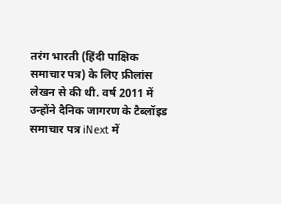तरंग भारती (हिंदी पाक्षिक समाचार पत्र) के लिए फ्रीलांस लेखन से की थी. वर्ष 2011 में उन्होंने दैनिक जागरण के टैब्लॉइड समाचार पत्र iNext में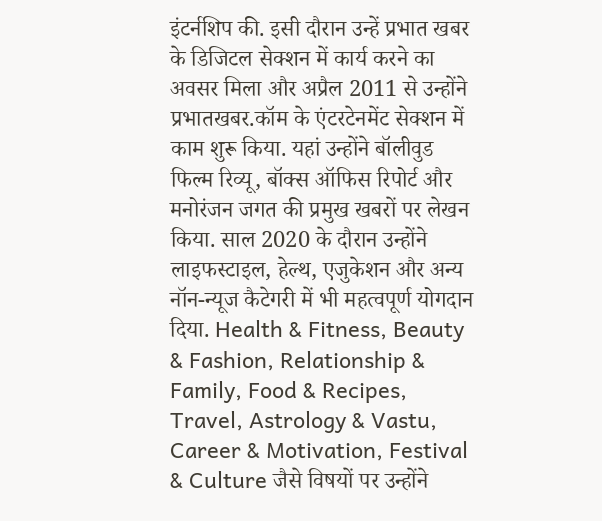इंटर्नशिप की. इसी दौरान उन्हें प्रभात खबर के डिजिटल सेक्शन में कार्य करने का अवसर मिला और अप्रैल 2011 से उन्होंने प्रभातखबर.कॉम के एंटरटेनमेंट सेक्शन में काम शुरू किया. यहां उन्होंने बॉलीवुड फिल्म रिव्यू, बॉक्स ऑफिस रिपोर्ट और मनोरंजन जगत की प्रमुख खबरों पर लेखन किया. साल 2020 के दौरान उन्होंने लाइफस्टाइल, हेल्थ, एजुकेशन और अन्य नॉन-न्यूज कैटेगरी में भी महत्वपूर्ण योगदान दिया. Health & Fitness, Beauty & Fashion, Relationship & Family, Food & Recipes, Travel, Astrology & Vastu, Career & Motivation, Festival & Culture जैसे विषयों पर उन्होंने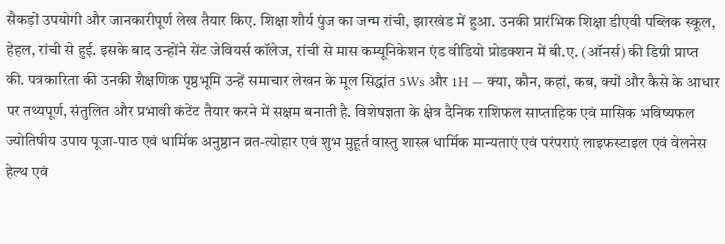सैकड़ों उपयोगी और जानकारीपूर्ण लेख तैयार किए. शिक्षा शौर्य पुंज का जन्म रांची, झारखंड में हुआ. उनकी प्रारंभिक शिक्षा डीएवी पब्लिक स्कूल, हेहल, रांची से हुई. इसके बाद उन्होंने सेंट जेवियर्स कॉलेज, रांची से मास कम्यूनिकेशन एंड वीडियो प्रोडक्शन में बी.ए. (ऑनर्स) की डिग्री प्राप्त की. पत्रकारिता की उनकी शैक्षणिक पृष्ठभूमि उन्हें समाचार लेखन के मूल सिद्धांत 5Ws और 1H — क्या, कौन, कहां, कब, क्यों और कैसे के आधार पर तथ्यपूर्ण, संतुलित और प्रभावी कंटेंट तैयार करने में सक्षम बनाती है. विशेषज्ञता के क्षेत्र दैनिक राशिफल साप्ताहिक एवं मासिक भविष्यफल ज्योतिषीय उपाय पूजा-पाठ एवं धार्मिक अनुष्ठान व्रत-त्योहार एवं शुभ मुहूर्त वास्तु शास्त्र धार्मिक मान्यताएं एवं परंपराएं लाइफस्टाइल एवं वेलनेस हेल्थ एवं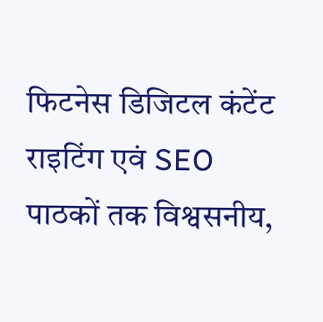फिटनेस डिजिटल कंटेंट राइटिंग एवं SEO पाठकों तक विश्वसनीय,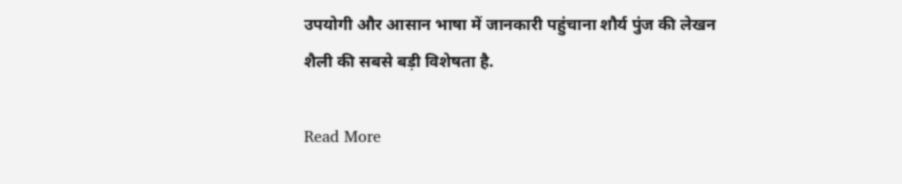उपयोगी और आसान भाषा में जानकारी पहुंचाना शौर्य पुंज की लेखन शैली की सबसे बड़ी विशेषता है.

Read More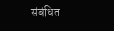संबंधित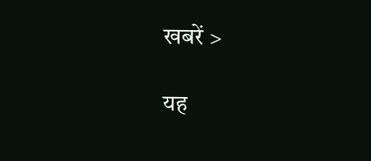खबरें >

यह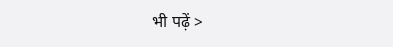भी पढ़ें >